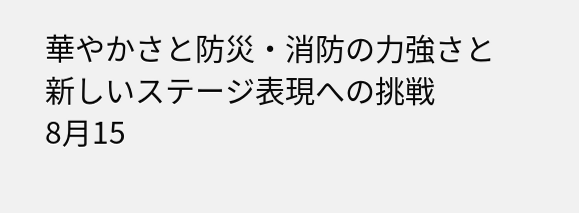華やかさと防災・消防の力強さと
新しいステージ表現への挑戦
8月15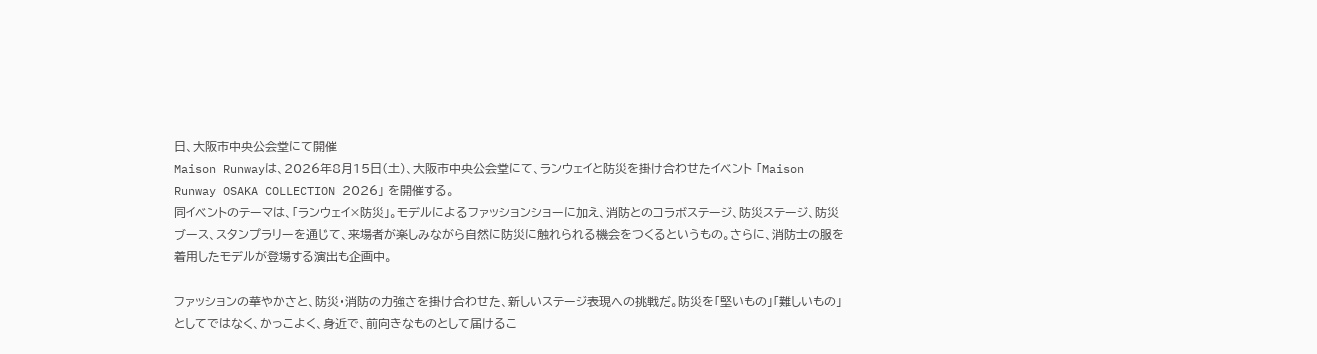日、大阪市中央公会堂にて開催
Maison Runwayは、2026年8月15日(土)、大阪市中央公会堂にて、ランウェイと防災を掛け合わせたイベント 「Maison Runway OSAKA COLLECTION 2026」 を開催する。
同イベントのテーマは、「ランウェイ×防災」。モデルによるファッションショーに加え、消防とのコラボステージ、防災ステージ、防災ブース、スタンプラリーを通じて、来場者が楽しみながら自然に防災に触れられる機会をつくるというもの。さらに、消防士の服を着用したモデルが登場する演出も企画中。

ファッションの華やかさと、防災・消防の力強さを掛け合わせた、新しいステージ表現への挑戦だ。防災を「堅いもの」「難しいもの」としてではなく、かっこよく、身近で、前向きなものとして届けるこ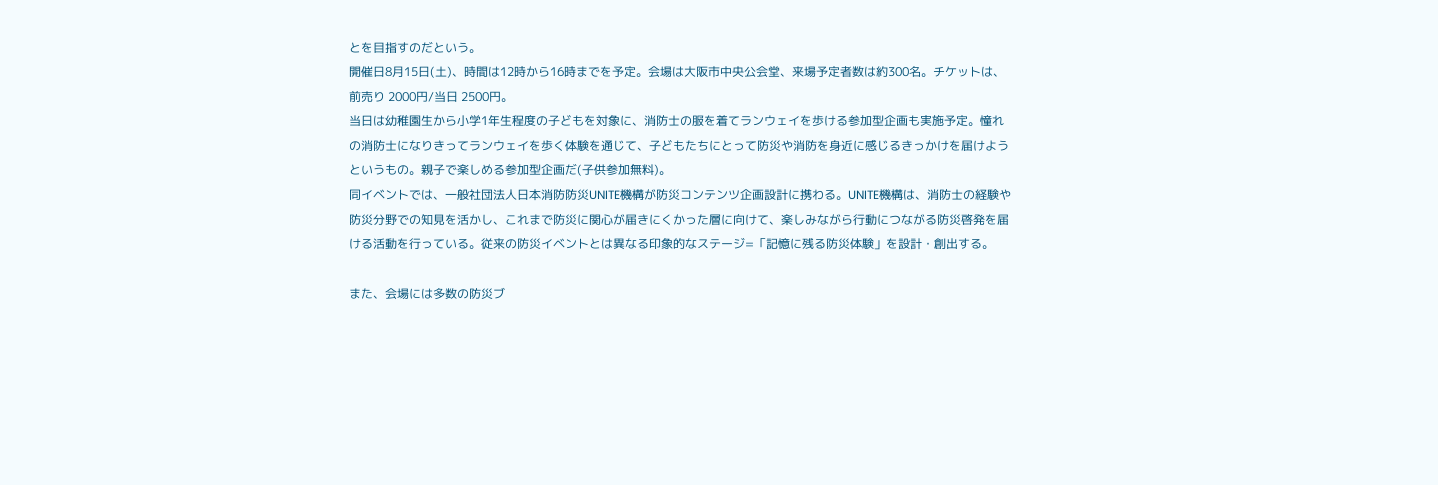とを目指すのだという。
開催日8月15日(土)、時間は12時から16時までを予定。会場は大阪市中央公会堂、来場予定者数は約300名。チケットは、前売り 2000円/当日 2500円。
当日は幼稚園生から小学1年生程度の子どもを対象に、消防士の服を着てランウェイを歩ける参加型企画も実施予定。憧れの消防士になりきってランウェイを歩く体験を通じて、子どもたちにとって防災や消防を身近に感じるきっかけを届けようというもの。親子で楽しめる参加型企画だ(子供参加無料)。
同イベントでは、一般社団法人日本消防防災UNITE機構が防災コンテンツ企画設計に携わる。UNITE機構は、消防士の経験や防災分野での知見を活かし、これまで防災に関心が届きにくかった層に向けて、楽しみながら行動につながる防災啓発を届ける活動を行っている。従来の防災イベントとは異なる印象的なステージ=「記憶に残る防災体験」を設計・創出する。

また、会場には多数の防災ブ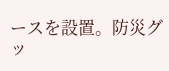ースを設置。防災グッ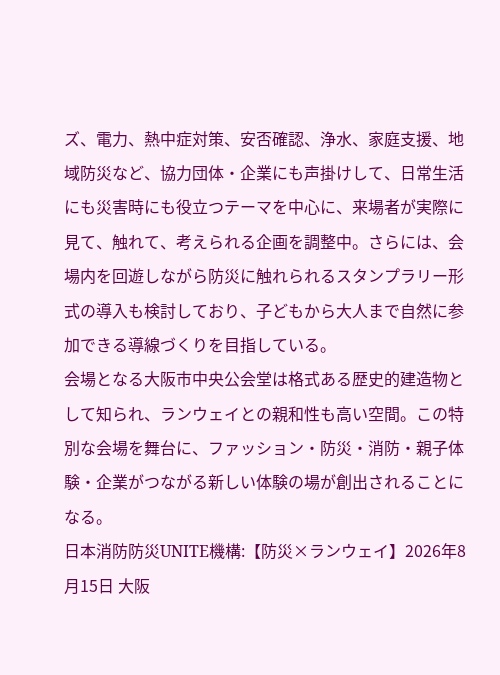ズ、電力、熱中症対策、安否確認、浄水、家庭支援、地域防災など、協力団体・企業にも声掛けして、日常生活にも災害時にも役立つテーマを中心に、来場者が実際に見て、触れて、考えられる企画を調整中。さらには、会場内を回遊しながら防災に触れられるスタンプラリー形式の導入も検討しており、子どもから大人まで自然に参加できる導線づくりを目指している。
会場となる大阪市中央公会堂は格式ある歴史的建造物として知られ、ランウェイとの親和性も高い空間。この特別な会場を舞台に、ファッション・防災・消防・親子体験・企業がつながる新しい体験の場が創出されることになる。
日本消防防災UNITE機構:【防災×ランウェイ】2026年8月15日 大阪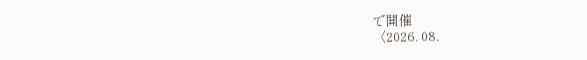で開催
〈2026. 08.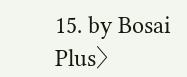15. by Bosai Plus〉